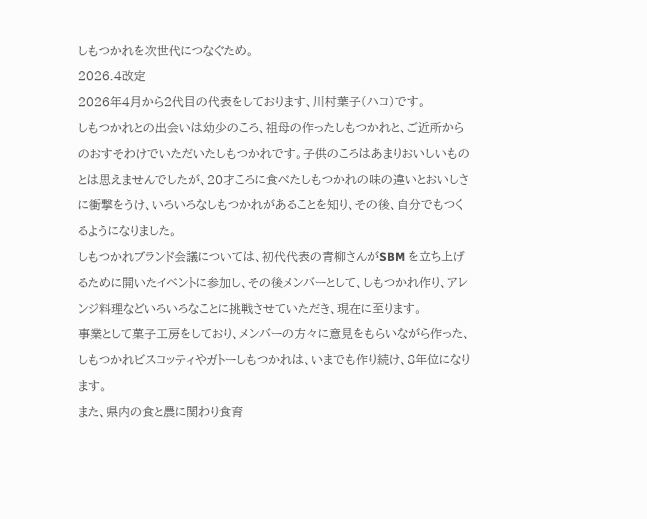しもつかれを次世代につなぐため。
2026.4改定
2026年4月から2代目の代表をしております、川村葉子(ハコ)です。
しもつかれとの出会いは幼少のころ、祖母の作ったしもつかれと、ご近所からのおすそわけでいただいたしもつかれです。子供のころはあまりおいしいものとは思えませんでしたが、20才ころに食べたしもつかれの味の違いとおいしさに衝撃をうけ、いろいろなしもつかれがあることを知り、その後、自分でもつくるようになりました。
しもつかれブランド会議については、初代代表の青柳さんがSBM を立ち上げるために開いたイベントに参加し、その後メンバーとして、しもつかれ作り、アレンジ料理などいろいろなことに挑戦させていただき、現在に至ります。
事業として菓子工房をしており、メンバーの方々に意見をもらいながら作った、しもつかれビスコッティやガトーしもつかれは、いまでも作り続け、8年位になります。
また、県内の食と農に関わり食育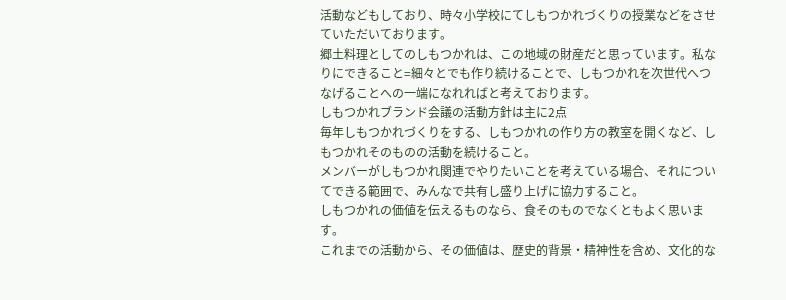活動などもしており、時々小学校にてしもつかれづくりの授業などをさせていただいております。
郷土料理としてのしもつかれは、この地域の財産だと思っています。私なりにできること=細々とでも作り続けることで、しもつかれを次世代へつなげることへの一端になれればと考えております。
しもつかれブランド会議の活動方針は主に2点
毎年しもつかれづくりをする、しもつかれの作り方の教室を開くなど、しもつかれそのものの活動を続けること。
メンバーがしもつかれ関連でやりたいことを考えている場合、それについてできる範囲で、みんなで共有し盛り上げに協力すること。
しもつかれの価値を伝えるものなら、食そのものでなくともよく思います。
これまでの活動から、その価値は、歴史的背景・精神性を含め、文化的な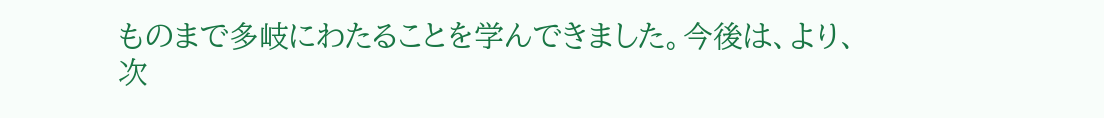ものまで多岐にわたることを学んできました。今後は、より、次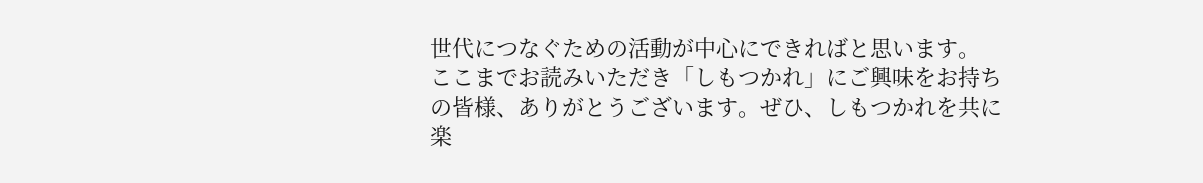世代につなぐための活動が中心にできればと思います。
ここまでお読みいただき「しもつかれ」にご興味をお持ちの皆様、ありがとうございます。ぜひ、しもつかれを共に楽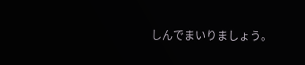しんでまいりましょう。